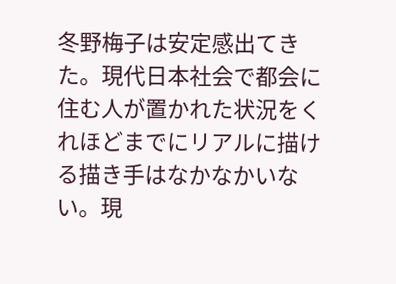冬野梅子は安定感出てきた。現代日本社会で都会に住む人が置かれた状況をくれほどまでにリアルに描ける描き手はなかなかいない。現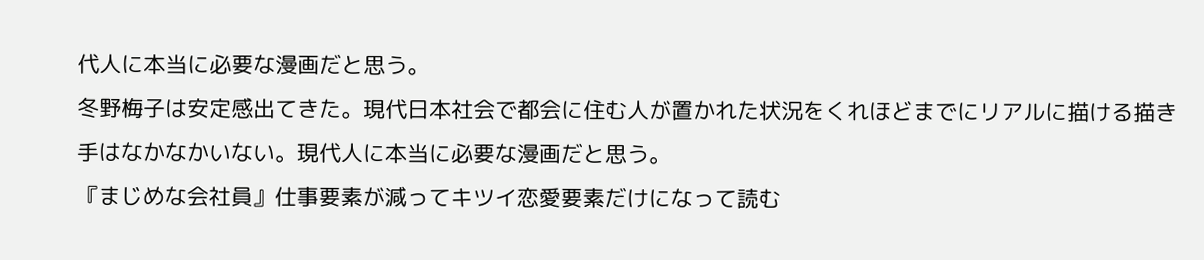代人に本当に必要な漫画だと思う。
冬野梅子は安定感出てきた。現代日本社会で都会に住む人が置かれた状況をくれほどまでにリアルに描ける描き手はなかなかいない。現代人に本当に必要な漫画だと思う。
『まじめな会社員』仕事要素が減ってキツイ恋愛要素だけになって読む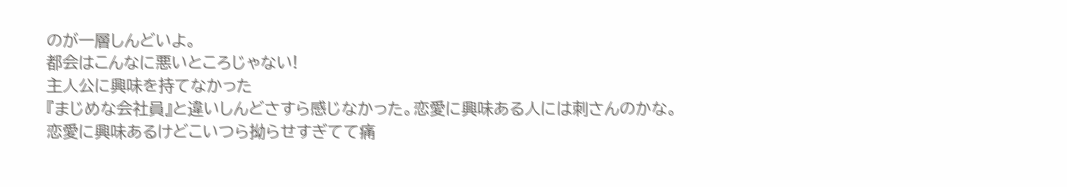のが一層しんどいよ。
都会はこんなに悪いところじゃない!
主人公に興味を持てなかった
『まじめな会社員』と違いしんどさすら感じなかった。恋愛に興味ある人には刺さんのかな。
恋愛に興味あるけどこいつら拗らせすぎてて痛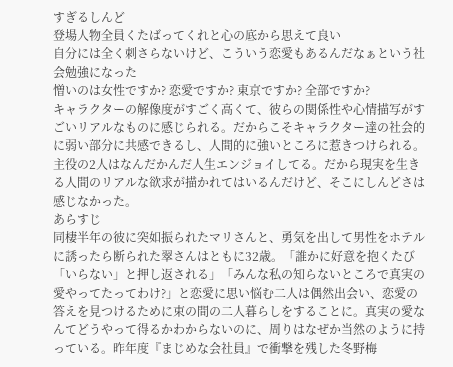すぎるしんど
登場人物全員くたばってくれと心の底から思えて良い
自分には全く刺さらないけど、こういう恋愛もあるんだなぁという社会勉強になった
憎いのは女性ですか? 恋愛ですか? 東京ですか? 全部ですか?
キャラクターの解像度がすごく高くて、彼らの関係性や心情描写がすごいリアルなものに感じられる。だからこそキャラクター達の社会的に弱い部分に共感できるし、人間的に強いところに惹きつけられる。
主役の2人はなんだかんだ人生エンジョイしてる。だから現実を生きる人間のリアルな欲求が描かれてはいるんだけど、そこにしんどさは感じなかった。
あらすじ
同棲半年の彼に突如振られたマリさんと、勇気を出して男性をホテルに誘ったら断られた翠さんはともに32歳。「誰かに好意を抱くたび「いらない」と押し返される」「みんな私の知らないところで真実の愛やってたってわけ?」と恋愛に思い悩む二人は偶然出会い、恋愛の答えを見つけるために束の間の二人暮らしをすることに。真実の愛なんてどうやって得るかわからないのに、周りはなぜか当然のように持っている。昨年度『まじめな会社員』で衝撃を残した冬野梅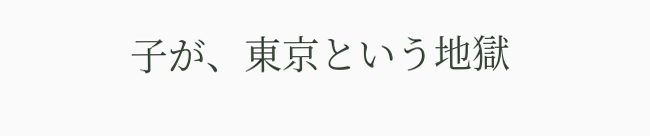子が、東京という地獄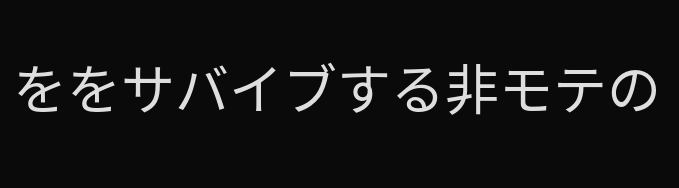ををサバイブする非モテの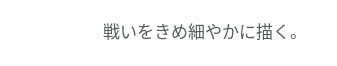戦いをきめ細やかに描く。